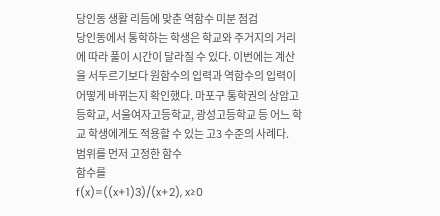당인동 생활 리듬에 맞춘 역함수 미분 점검
당인동에서 통학하는 학생은 학교와 주거지의 거리에 따라 풀이 시간이 달라질 수 있다. 이번에는 계산을 서두르기보다 원함수의 입력과 역함수의 입력이 어떻게 바뀌는지 확인했다. 마포구 통학권의 상암고등학교, 서울여자고등학교, 광성고등학교 등 어느 학교 학생에게도 적용할 수 있는 고3 수준의 사례다.
범위를 먼저 고정한 함수
함수를
f(x)=((x+1)3)/(x+2), x≥0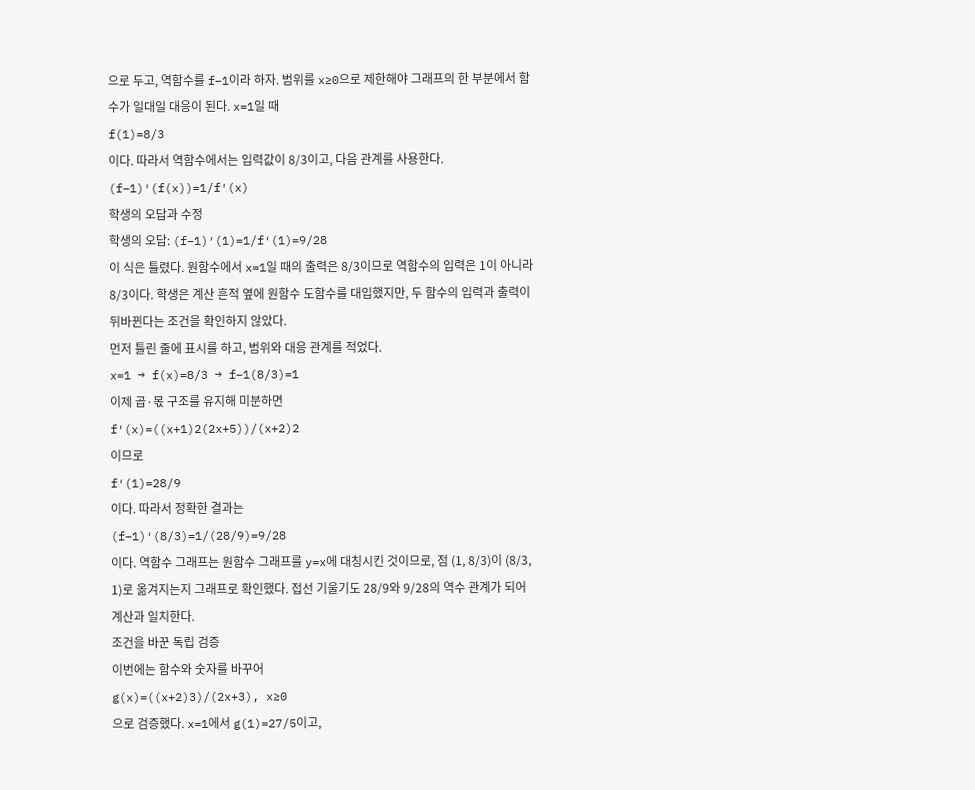으로 두고, 역함수를 f−1이라 하자. 범위를 x≥0으로 제한해야 그래프의 한 부분에서 함수가 일대일 대응이 된다. x=1일 때
f(1)=8/3
이다. 따라서 역함수에서는 입력값이 8/3이고, 다음 관계를 사용한다.
(f−1)′(f(x))=1/f′(x)
학생의 오답과 수정
학생의 오답: (f−1)′(1)=1/f′(1)=9/28
이 식은 틀렸다. 원함수에서 x=1일 때의 출력은 8/3이므로 역함수의 입력은 1이 아니라 8/3이다. 학생은 계산 흔적 옆에 원함수 도함수를 대입했지만, 두 함수의 입력과 출력이 뒤바뀐다는 조건을 확인하지 않았다.
먼저 틀린 줄에 표시를 하고, 범위와 대응 관계를 적었다.
x=1 → f(x)=8/3 → f−1(8/3)=1
이제 곱·몫 구조를 유지해 미분하면
f′(x)=((x+1)2(2x+5))/(x+2)2
이므로
f′(1)=28/9
이다. 따라서 정확한 결과는
(f−1)′(8/3)=1/(28/9)=9/28
이다. 역함수 그래프는 원함수 그래프를 y=x에 대칭시킨 것이므로, 점 (1, 8/3)이 (8/3, 1)로 옮겨지는지 그래프로 확인했다. 접선 기울기도 28/9와 9/28의 역수 관계가 되어 계산과 일치한다.
조건을 바꾼 독립 검증
이번에는 함수와 숫자를 바꾸어
g(x)=((x+2)3)/(2x+3), x≥0
으로 검증했다. x=1에서 g(1)=27/5이고,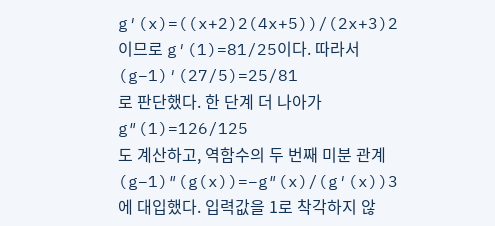g′(x)=((x+2)2(4x+5))/(2x+3)2
이므로 g′(1)=81/25이다. 따라서
(g−1)′(27/5)=25/81
로 판단했다. 한 단계 더 나아가
g″(1)=126/125
도 계산하고, 역함수의 두 번째 미분 관계
(g−1)″(g(x))=−g″(x)/(g′(x))3
에 대입했다. 입력값을 1로 착각하지 않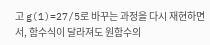고 g(1)=27/5로 바꾸는 과정을 다시 재현하면서, 함수식이 달라져도 원함수의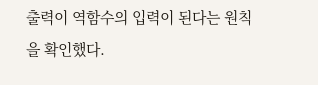출력이 역함수의 입력이 된다는 원칙을 확인했다.